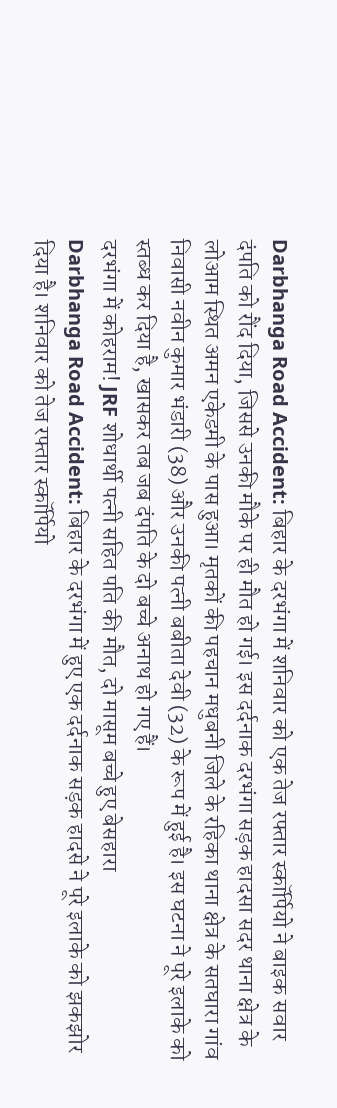Darbhanga Road Accident: बिहार के दरभंगा में शनिवार को एक तेज रफ्तार स्कॉर्पियो ने बाइक सवार दंपति को रौंद दिया, जिससे उनकी मौके पर ही मौत हो गई। इस दर्दनाक दरभंगा सड़क हादसा सदर थाना क्षेत्र के लोआम स्थित अमन एकेडमी के पास हुआ। मृतकों की पहचान मधुबनी जिले के रहिका थाना क्षेत्र के सतघारा गांव निवासी नवीन कुमार भंडारी (38) और उनकी पत्नी बबीता देवी (32) के रूप में हुई है। इस घटना ने पूरे इलाके को स्तब्ध कर दिया है, खासकर तब जब दंपति के दो बच्चे अनाथ हो गए हैं।
दरभंगा में कोहराम! JRF शोधार्थी पत्नी सहित पति की मौत, दो मासूम बच्चे हुए बेसहारा
Darbhanga Road Accident: बिहार के दरभंगा में हुए एक दर्दनाक सड़क हादसे ने पूरे इलाके को झकझोर दिया है। शनिवार को तेज रफ्तार स्कॉर्पियो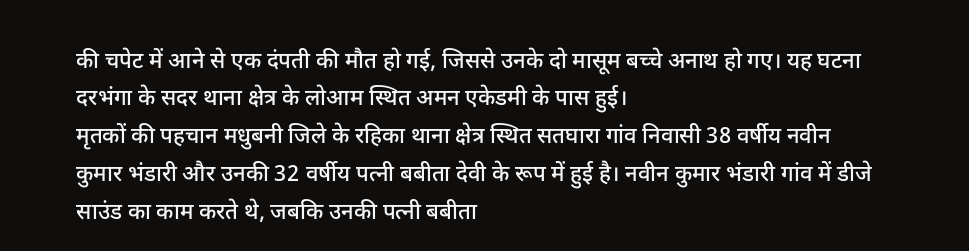की चपेट में आने से एक दंपती की मौत हो गई, जिससे उनके दो मासूम बच्चे अनाथ हो गए। यह घटना दरभंगा के सदर थाना क्षेत्र के लोआम स्थित अमन एकेडमी के पास हुई।
मृतकों की पहचान मधुबनी जिले के रहिका थाना क्षेत्र स्थित सतघारा गांव निवासी 38 वर्षीय नवीन कुमार भंडारी और उनकी 32 वर्षीय पत्नी बबीता देवी के रूप में हुई है। नवीन कुमार भंडारी गांव में डीजे साउंड का काम करते थे, जबकि उनकी पत्नी बबीता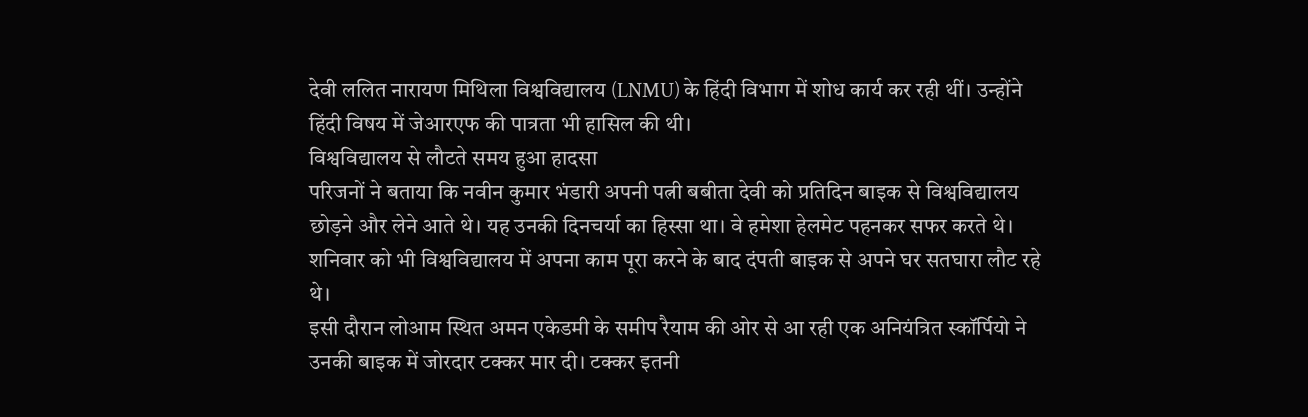देवी ललित नारायण मिथिला विश्वविद्यालय (LNMU) के हिंदी विभाग में शोध कार्य कर रही थीं। उन्होंने हिंदी विषय में जेआरएफ की पात्रता भी हासिल की थी।
विश्वविद्यालय से लौटते समय हुआ हादसा
परिजनों ने बताया कि नवीन कुमार भंडारी अपनी पत्नी बबीता देवी को प्रतिदिन बाइक से विश्वविद्यालय छोड़ने और लेने आते थे। यह उनकी दिनचर्या का हिस्सा था। वे हमेशा हेलमेट पहनकर सफर करते थे। शनिवार को भी विश्वविद्यालय में अपना काम पूरा करने के बाद दंपती बाइक से अपने घर सतघारा लौट रहे थे।
इसी दौरान लोआम स्थित अमन एकेडमी के समीप रैयाम की ओर से आ रही एक अनियंत्रित स्कॉर्पियो ने उनकी बाइक में जोरदार टक्कर मार दी। टक्कर इतनी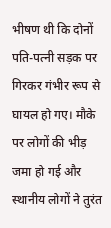भीषण थी कि दोनों पति-पत्नी सड़क पर गिरकर गंभीर रूप से घायल हो गए। मौके पर लोगों की भीड़ जमा हो गई और स्थानीय लोगों ने तुरंत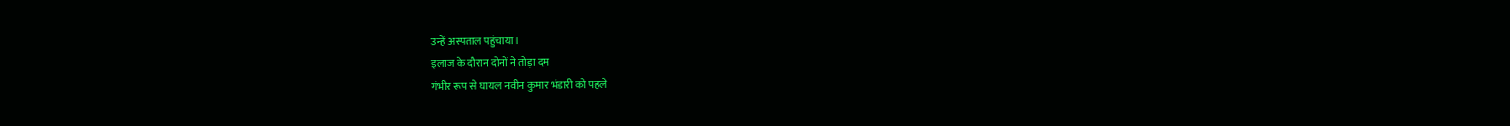उन्हें अस्पताल पहुंचाया।
इलाज के दौरान दोनों ने तोड़ा दम
गंभीर रूप से घायल नवीन कुमार भंडारी को पहले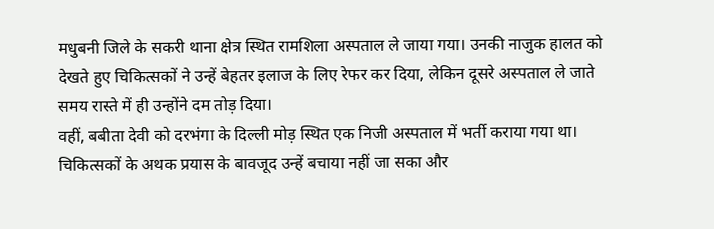मधुबनी जिले के सकरी थाना क्षेत्र स्थित रामशिला अस्पताल ले जाया गया। उनकी नाजुक हालत को देखते हुए चिकित्सकों ने उन्हें बेहतर इलाज के लिए रेफर कर दिया, लेकिन दूसरे अस्पताल ले जाते समय रास्ते में ही उन्होंने दम तोड़ दिया।
वहीं, बबीता देवी को दरभंगा के दिल्ली मोड़ स्थित एक निजी अस्पताल में भर्ती कराया गया था। चिकित्सकों के अथक प्रयास के बावजूद उन्हें बचाया नहीं जा सका और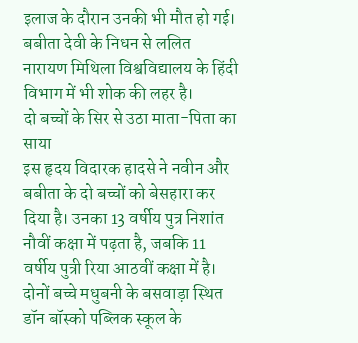इलाज के दौरान उनकी भी मौत हो गई। बबीता देवी के निधन से ललित नारायण मिथिला विश्वविद्यालय के हिंदी विभाग में भी शोक की लहर है।
दो बच्चों के सिर से उठा माता-पिता का साया
इस हृदय विदारक हादसे ने नवीन और बबीता के दो बच्चों को बेसहारा कर दिया है। उनका 13 वर्षीय पुत्र निशांत नौवीं कक्षा में पढ़ता है, जबकि 11 वर्षीय पुत्री रिया आठवीं कक्षा में है। दोनों बच्चे मधुबनी के बसवाड़ा स्थित डॉन बॉस्को पब्लिक स्कूल के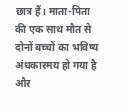छात्र हैं। माता-पिता की एक साथ मौत से दोनों बच्चों का भविष्य अंधकारमय हो गया है और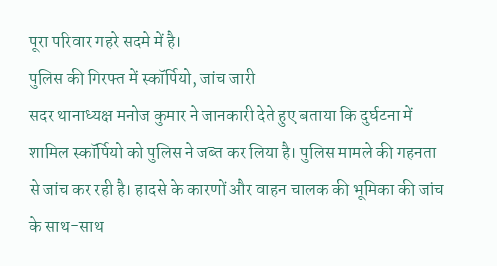पूरा परिवार गहरे सदमे में है।
पुलिस की गिरफ्त में स्कॉर्पियो, जांच जारी
सदर थानाध्यक्ष मनोज कुमार ने जानकारी देते हुए बताया कि दुर्घटना में शामिल स्कॉर्पियो को पुलिस ने जब्त कर लिया है। पुलिस मामले की गहनता से जांच कर रही है। हादसे के कारणों और वाहन चालक की भूमिका की जांच के साथ-साथ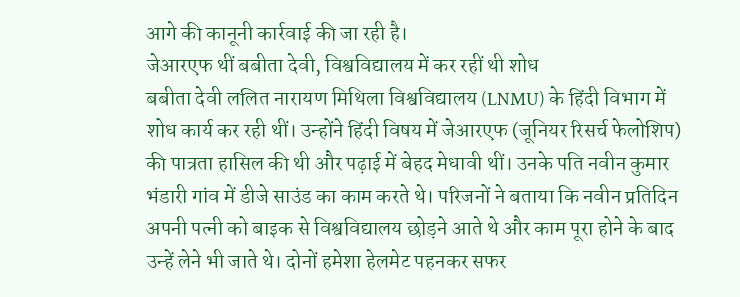आगे की कानूनी कार्रवाई की जा रही है।
जेआरएफ थीं बबीता देवी, विश्वविद्यालय में कर रहीं थी शोध
बबीता देवी ललित नारायण मिथिला विश्वविद्यालय (LNMU) के हिंदी विभाग में शोध कार्य कर रही थीं। उन्होंने हिंदी विषय में जेआरएफ (जूनियर रिसर्च फेलोशिप) की पात्रता हासिल की थी और पढ़ाई में बेहद मेधावी थीं। उनके पति नवीन कुमार भंडारी गांव में डीजे साउंड का काम करते थे। परिजनों ने बताया कि नवीन प्रतिदिन अपनी पत्नी को बाइक से विश्वविद्यालय छोड़ने आते थे और काम पूरा होने के बाद उन्हें लेने भी जाते थे। दोनों हमेशा हेलमेट पहनकर सफर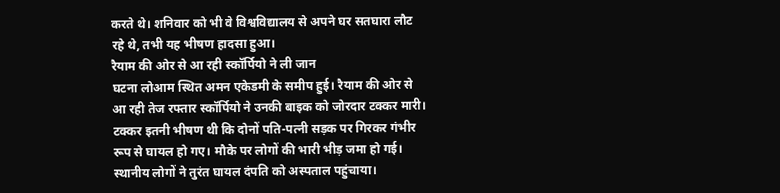करते थे। शनिवार को भी वे विश्वविद्यालय से अपने घर सतघारा लौट रहे थे, तभी यह भीषण हादसा हुआ।
रैयाम की ओर से आ रही स्कॉर्पियो ने ली जान
घटना लोआम स्थित अमन एकेडमी के समीप हुई। रैयाम की ओर से आ रही तेज रफ्तार स्कॉर्पियो ने उनकी बाइक को जोरदार टक्कर मारी। टक्कर इतनी भीषण थी कि दोनों पति-पत्नी सड़क पर गिरकर गंभीर रूप से घायल हो गए। मौके पर लोगों की भारी भीड़ जमा हो गई। स्थानीय लोगों ने तुरंत घायल दंपति को अस्पताल पहुंचाया।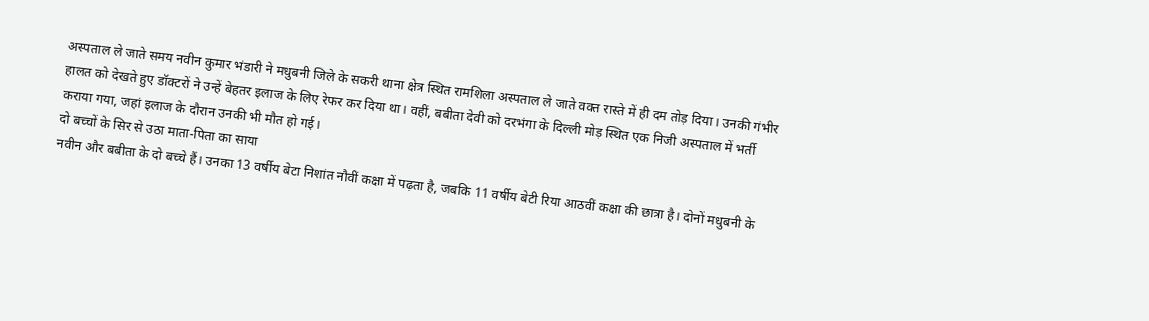अस्पताल ले जाते समय नवीन कुमार भंडारी ने मधुबनी जिले के सकरी थाना क्षेत्र स्थित रामशिला अस्पताल ले जाते वक्त रास्ते में ही दम तोड़ दिया। उनकी गंभीर हालत को देखते हुए डॉक्टरों ने उन्हें बेहतर इलाज के लिए रेफर कर दिया था। वहीं, बबीता देवी को दरभंगा के दिल्ली मोड़ स्थित एक निजी अस्पताल में भर्ती कराया गया, जहां इलाज के दौरान उनकी भी मौत हो गई।
दो बच्चों के सिर से उठा माता-पिता का साया
नवीन और बबीता के दो बच्चे हैं। उनका 13 वर्षीय बेटा निशांत नौवीं कक्षा में पढ़ता है, जबकि 11 वर्षीय बेटी रिया आठवीं कक्षा की छात्रा है। दोनों मधुबनी के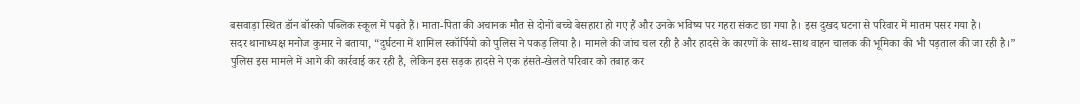बसवाड़ा स्थित डॉन बॉस्को पब्लिक स्कूल में पढ़ते हैं। माता-पिता की अचानक मौत से दोनों बच्चे बेसहारा हो गए हैं और उनके भविष्य पर गहरा संकट छा गया है। इस दुखद घटना से परिवार में मातम पसर गया है।
सदर थानाध्यक्ष मनोज कुमार ने बताया, “दुर्घटना में शामिल स्कॉर्पियो को पुलिस ने पकड़ लिया है। मामले की जांच चल रही है और हादसे के कारणों के साथ-साथ वाहन चालक की भूमिका की भी पड़ताल की जा रही है।”
पुलिस इस मामले में आगे की कार्रवाई कर रही है, लेकिन इस सड़क हादसे ने एक हंसते-खेलते परिवार को तबाह कर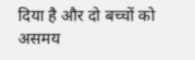दिया है और दो बच्चों को असमय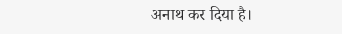अनाथ कर दिया है।